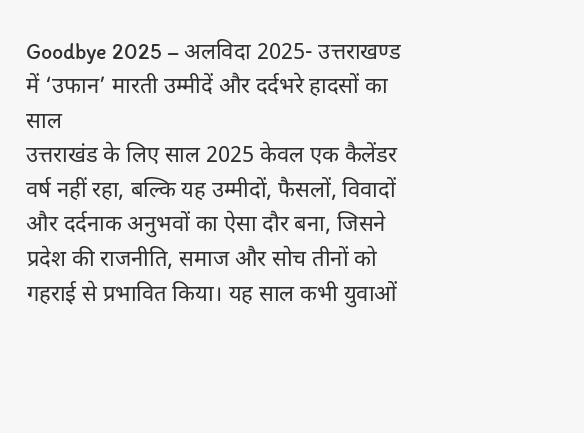Goodbye 2025 – अलविदा 2025- उत्तराखण्ड में ‘उफान’ मारती उम्मीदें और दर्दभरे हादसों का साल
उत्तराखंड के लिए साल 2025 केवल एक कैलेंडर वर्ष नहीं रहा, बल्कि यह उम्मीदों, फैसलों, विवादों और दर्दनाक अनुभवों का ऐसा दौर बना, जिसने प्रदेश की राजनीति, समाज और सोच तीनों को गहराई से प्रभावित किया। यह साल कभी युवाओं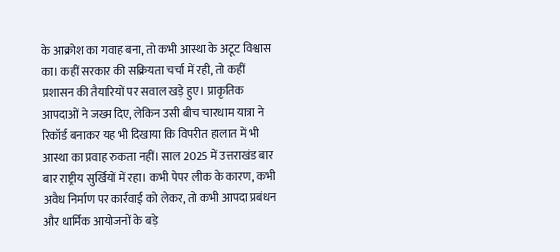के आक्रोश का गवाह बना, तो कभी आस्था के अटूट विश्वास का। कहीं सरकार की सक्रियता चर्चा में रही, तो कहीं प्रशासन की तैयारियों पर सवाल खड़े हुए। प्राकृतिक आपदाओं ने जख्म दिए, लेकिन उसी बीच चारधाम यात्रा ने रिकॉर्ड बनाकर यह भी दिखाया कि विपरीत हालात में भी आस्था का प्रवाह रुकता नहीं। साल 2025 में उत्तराखंड बार बार राष्ट्रीय सुर्खियों में रहा। कभी पेपर लीक के कारण, कभी अवैध निर्माण पर कार्रवाई को लेकर, तो कभी आपदा प्रबंधन और धार्मिक आयोजनों के बड़े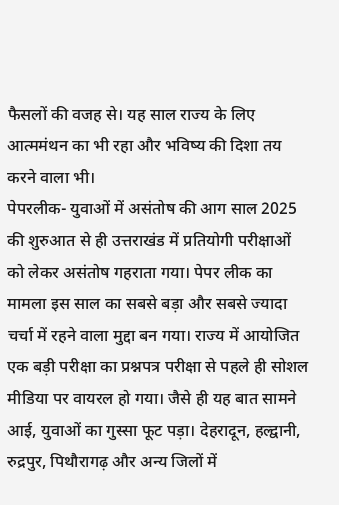फैसलों की वजह से। यह साल राज्य के लिए आत्ममंथन का भी रहा और भविष्य की दिशा तय करने वाला भी।
पेपरलीक- युवाओं में असंतोष की आग साल 2025 की शुरुआत से ही उत्तराखंड में प्रतियोगी परीक्षाओं को लेकर असंतोष गहराता गया। पेपर लीक का मामला इस साल का सबसे बड़ा और सबसे ज्यादा चर्चा में रहने वाला मुद्दा बन गया। राज्य में आयोजित एक बड़ी परीक्षा का प्रश्नपत्र परीक्षा से पहले ही सोशल मीडिया पर वायरल हो गया। जैसे ही यह बात सामने आई, युवाओं का गुस्सा फूट पड़ा। देहरादून, हल्द्वानी, रुद्रपुर, पिथौरागढ़ और अन्य जिलों में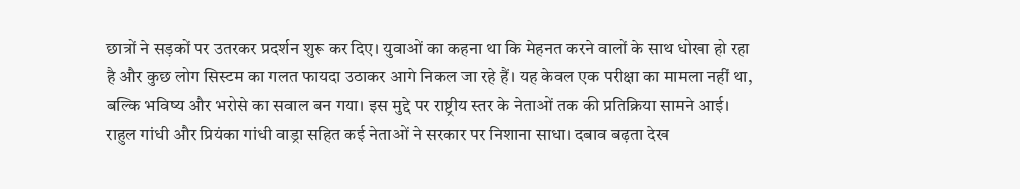छात्रों ने सड़कों पर उतरकर प्रदर्शन शुरू कर दिए। युवाओं का कहना था कि मेहनत करने वालों के साथ धोखा हो रहा है और कुछ लोग सिस्टम का गलत फायदा उठाकर आगे निकल जा रहे हैं। यह केवल एक परीक्षा का मामला नहीं था, बल्कि भविष्य और भरोसे का सवाल बन गया। इस मुद्दे पर राष्ट्रीय स्तर के नेताओं तक की प्रतिक्रिया सामने आई। राहुल गांधी और प्रियंका गांधी वाड्रा सहित कई नेताओं ने सरकार पर निशाना साधा। दबाव बढ़ता देख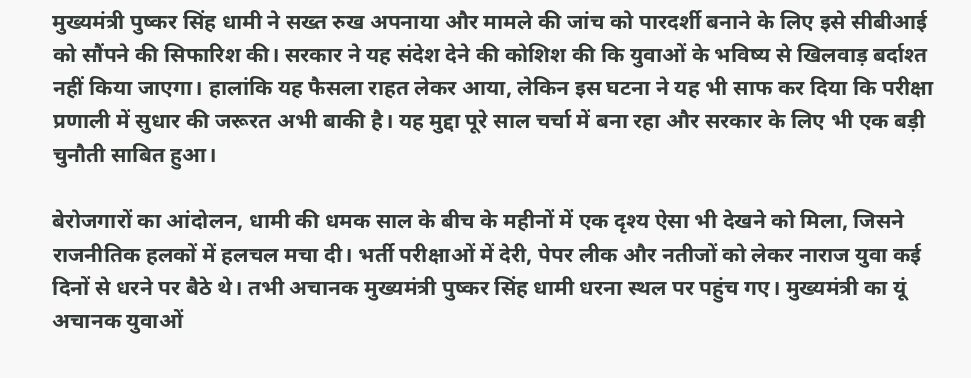मुख्यमंत्री पुष्कर सिंह धामी ने सख्त रुख अपनाया और मामले की जांच को पारदर्शी बनाने के लिए इसे सीबीआई को सौंपने की सिफारिश की। सरकार ने यह संदेश देने की कोशिश की कि युवाओं के भविष्य से खिलवाड़ बर्दाश्त नहीं किया जाएगा। हालांकि यह फैसला राहत लेकर आया, लेकिन इस घटना ने यह भी साफ कर दिया कि परीक्षा प्रणाली में सुधार की जरूरत अभी बाकी है। यह मुद्दा पूरे साल चर्चा में बना रहा और सरकार के लिए भी एक बड़ी चुनौती साबित हुआ।

बेरोजगारों का आंदोलन, धामी की धमक साल के बीच के महीनों में एक दृश्य ऐसा भी देखने को मिला, जिसने राजनीतिक हलकों में हलचल मचा दी। भर्ती परीक्षाओं में देरी, पेपर लीक और नतीजों को लेकर नाराज युवा कई दिनों से धरने पर बैठे थे। तभी अचानक मुख्यमंत्री पुष्कर सिंह धामी धरना स्थल पर पहुंच गए। मुख्यमंत्री का यूं अचानक युवाओं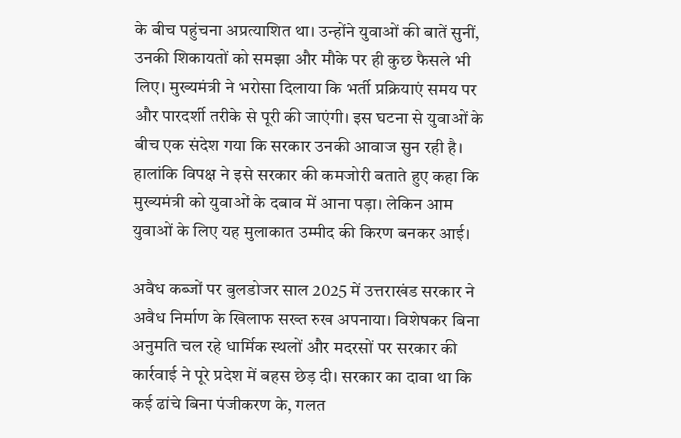के बीच पहुंचना अप्रत्याशित था। उन्होंने युवाओं की बातें सुनीं, उनकी शिकायतों को समझा और मौके पर ही कुछ फैसले भी लिए। मुख्यमंत्री ने भरोसा दिलाया कि भर्ती प्रक्रियाएं समय पर और पारदर्शी तरीके से पूरी की जाएंगी। इस घटना से युवाओं के बीच एक संदेश गया कि सरकार उनकी आवाज सुन रही है। हालांकि विपक्ष ने इसे सरकार की कमजोरी बताते हुए कहा कि मुख्यमंत्री को युवाओं के दबाव में आना पड़ा। लेकिन आम युवाओं के लिए यह मुलाकात उम्मीद की किरण बनकर आई।

अवैध कब्जों पर बुलडोजर साल 2025 में उत्तराखंड सरकार ने अवैध निर्माण के खिलाफ सख्त रुख अपनाया। विशेषकर बिना अनुमति चल रहे धार्मिक स्थलों और मदरसों पर सरकार की कार्रवाई ने पूरे प्रदेश में बहस छेड़ दी। सरकार का दावा था कि कई ढांचे बिना पंजीकरण के, गलत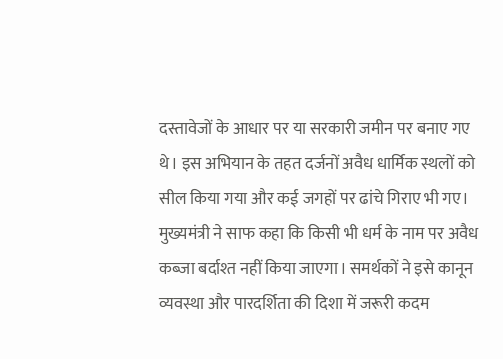दस्तावेजों के आधार पर या सरकारी जमीन पर बनाए गए थे। इस अभियान के तहत दर्जनों अवैध धार्मिक स्थलों को सील किया गया और कई जगहों पर ढांचे गिराए भी गए। मुख्यमंत्री ने साफ कहा कि किसी भी धर्म के नाम पर अवैध कब्जा बर्दाश्त नहीं किया जाएगा। समर्थकों ने इसे कानून व्यवस्था और पारदर्शिता की दिशा में जरूरी कदम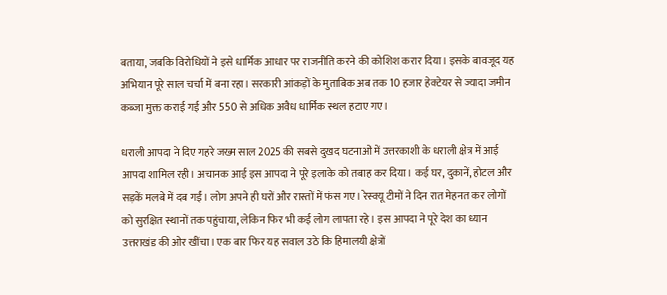बताया, जबकि विरोधियों ने इसे धार्मिक आधार पर राजनीति करने की कोशिश करार दिया। इसके बावजूद यह अभियान पूरे साल चर्चा में बना रहा। सरकारी आंकड़ों के मुताबिक अब तक 10 हजार हेक्टेयर से ज्यादा जमीन कब्जा मुक्त कराई गई और 550 से अधिक अवैध धार्मिक स्थल हटाए गए।

धराली आपदा ने दिए गहरे जख्म साल 2025 की सबसे दुखद घटनाओं में उत्तरकाशी के धराली क्षेत्र में आई आपदा शामिल रही। अचानक आई इस आपदा ने पूरे इलाके को तबाह कर दिया। कई घर, दुकानें, होटल और सड़कें मलबे में दब गईं। लोग अपने ही घरों और रास्तों में फंस गए। रेस्क्यू टीमों ने दिन रात मेहनत कर लोगों को सुरक्षित स्थानों तक पहुंचाया, लेकिन फिर भी कई लोग लापता रहे। इस आपदा ने पूरे देश का ध्यान उत्तराखंड की ओर खींचा। एक बार फिर यह सवाल उठे कि हिमालयी क्षेत्रों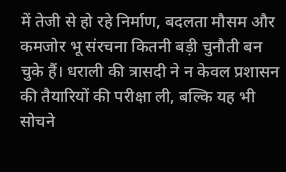में तेजी से हो रहे निर्माण, बदलता मौसम और कमजोर भू संरचना कितनी बड़ी चुनौती बन चुके हैं। धराली की त्रासदी ने न केवल प्रशासन की तैयारियों की परीक्षा ली, बल्कि यह भी सोचने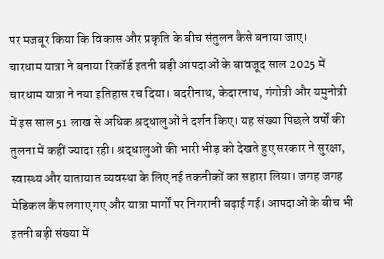पर मजबूर किया कि विकास और प्रकृति के बीच संतुलन कैसे बनाया जाए।
चारधाम यात्रा ने बनाया रिकॉर्ड इतनी बड़ी आपदाओं के बावजूद साल 2025 में चारधाम यात्रा ने नया इतिहास रच दिया। बदरीनाथ, केदारनाथ, गंगोत्री और यमुनोत्री में इस साल 51 लाख से अधिक श्रद्धालुओं ने दर्शन किए। यह संख्या पिछले वर्षों की तुलना में कहीं ज्यादा रही। श्रद्धालुओं की भारी भीड़ को देखते हुए सरकार ने सुरक्षा, स्वास्थ्य और यातायात व्यवस्था के लिए नई तकनीकों का सहारा लिया। जगह जगह मेडिकल कैंप लगाए गए और यात्रा मार्गों पर निगरानी बढ़ाई गई। आपदाओं के बीच भी इतनी बड़ी संख्या में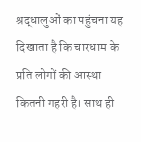श्रद्धालुओं का पहुंचना यह दिखाता है कि चारधाम के प्रति लोगों की आस्था कितनी गहरी है। साथ ही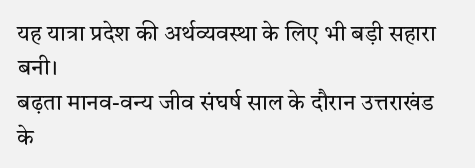यह यात्रा प्रदेश की अर्थव्यवस्था के लिए भी बड़ी सहारा बनी।
बढ़ता मानव-वन्य जीव संघर्ष साल के दौरान उत्तराखंड के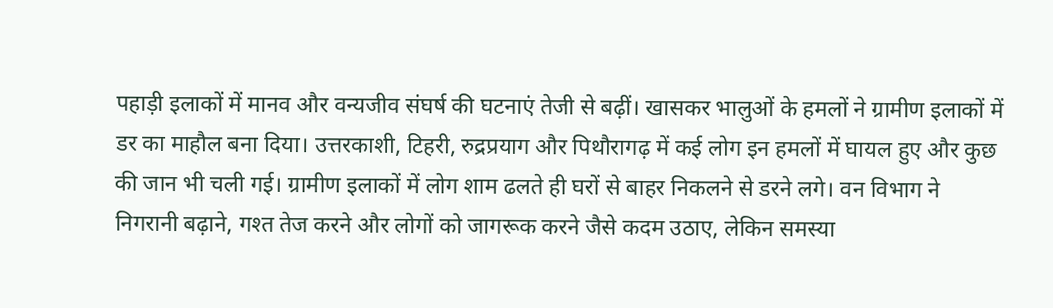पहाड़ी इलाकों में मानव और वन्यजीव संघर्ष की घटनाएं तेजी से बढ़ीं। खासकर भालुओं के हमलों ने ग्रामीण इलाकों में डर का माहौल बना दिया। उत्तरकाशी, टिहरी, रुद्रप्रयाग और पिथौरागढ़ में कई लोग इन हमलों में घायल हुए और कुछ की जान भी चली गई। ग्रामीण इलाकों में लोग शाम ढलते ही घरों से बाहर निकलने से डरने लगे। वन विभाग ने निगरानी बढ़ाने, गश्त तेज करने और लोगों को जागरूक करने जैसे कदम उठाए, लेकिन समस्या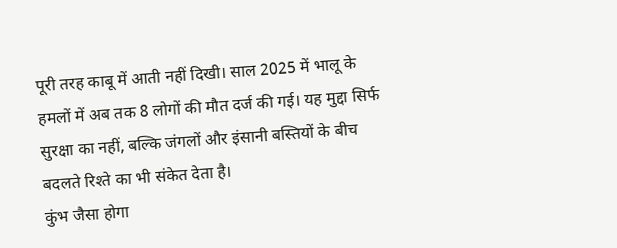पूरी तरह काबू में आती नहीं दिखी। साल 2025 में भालू के हमलों में अब तक 8 लोगों की मौत दर्ज की गई। यह मुद्दा सिर्फ सुरक्षा का नहीं, बल्कि जंगलों और इंसानी बस्तियों के बीच बदलते रिश्ते का भी संकेत देता है।
कुंभ जैसा होगा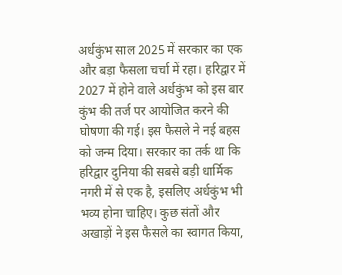अर्धकुंभ साल 2025 में सरकार का एक और बड़ा फैसला चर्चा में रहा। हरिद्वार में 2027 में होने वाले अर्धकुंभ को इस बार कुंभ की तर्ज पर आयोजित करने की घोषणा की गई। इस फैसले ने नई बहस को जन्म दिया। सरकार का तर्क था कि हरिद्वार दुनिया की सबसे बड़ी धार्मिक नगरी में से एक है, इसलिए अर्धकुंभ भी भव्य होना चाहिए। कुछ संतों और अखाड़ों ने इस फैसले का स्वागत किया,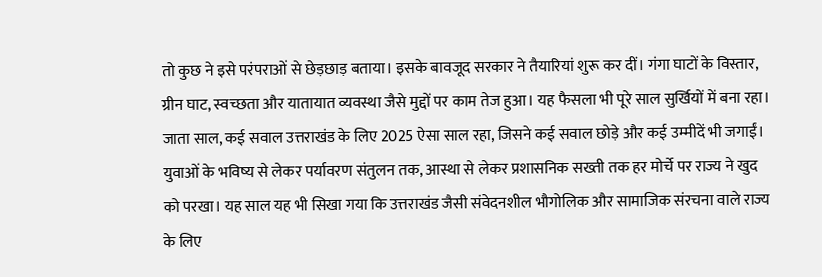तो कुछ ने इसे परंपराओं से छेड़छाड़ बताया। इसके बावजूद सरकार ने तैयारियां शुरू कर दीं। गंगा घाटों के विस्तार, ग्रीन घाट, स्वच्छता और यातायात व्यवस्था जैसे मुद्दों पर काम तेज हुआ। यह फैसला भी पूरे साल सुर्खियों में बना रहा। जाता साल, कई सवाल उत्तराखंड के लिए 2025 ऐसा साल रहा, जिसने कई सवाल छोड़े और कई उम्मीदें भी जगाईं। युवाओं के भविष्य से लेकर पर्यावरण संतुलन तक, आस्था से लेकर प्रशासनिक सख्ती तक हर मोर्चे पर राज्य ने खुद को परखा। यह साल यह भी सिखा गया कि उत्तराखंड जैसी संवेदनशील भौगोलिक और सामाजिक संरचना वाले राज्य के लिए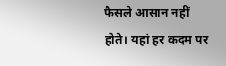फैसले आसान नहीं होते। यहां हर कदम पर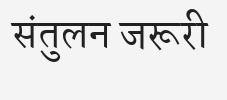संतुलन जरूरी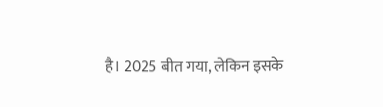है। 2025 बीत गया, लेकिन इसके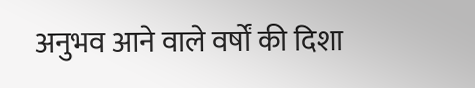अनुभव आने वाले वर्षों की दिशा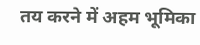तय करने में अहम भूमिका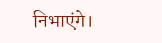निभाएंगे।